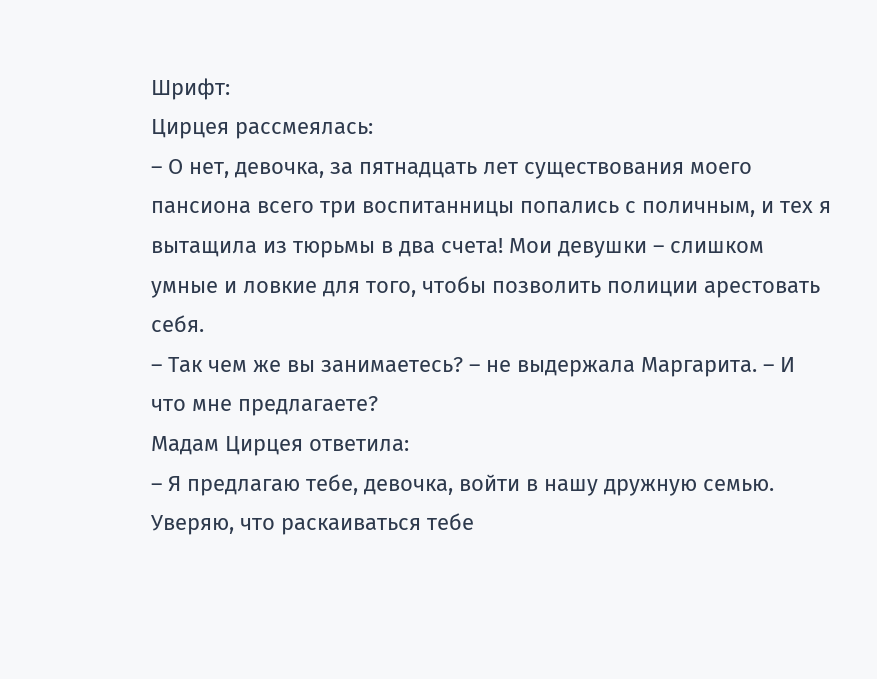Шрифт:
Цирцея рассмеялась:
– О нет, девочка, за пятнадцать лет существования моего пансиона всего три воспитанницы попались с поличным, и тех я вытащила из тюрьмы в два счета! Мои девушки – слишком умные и ловкие для того, чтобы позволить полиции арестовать себя.
– Так чем же вы занимаетесь? – не выдержала Маргарита. – И что мне предлагаете?
Мадам Цирцея ответила:
– Я предлагаю тебе, девочка, войти в нашу дружную семью. Уверяю, что раскаиваться тебе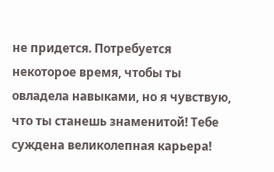не придется. Потребуется некоторое время, чтобы ты овладела навыками, но я чувствую, что ты станешь знаменитой! Тебе суждена великолепная карьера!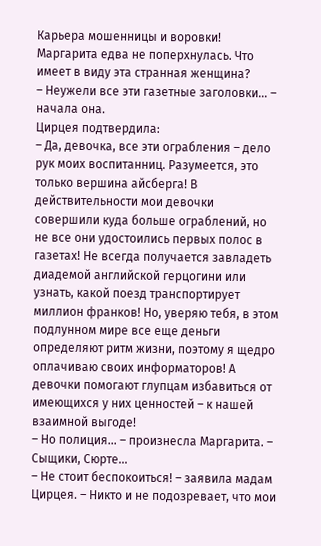Карьера мошенницы и воровки!
Маргарита едва не поперхнулась. Что имеет в виду эта странная женщина?
– Неужели все эти газетные заголовки... – начала она.
Цирцея подтвердила:
– Да, девочка, все эти ограбления – дело рук моих воспитанниц. Разумеется, это только вершина айсберга! В действительности мои девочки совершили куда больше ограблений, но не все они удостоились первых полос в газетах! Не всегда получается завладеть диадемой английской герцогини или узнать, какой поезд транспортирует миллион франков! Но, уверяю тебя, в этом подлунном мире все еще деньги определяют ритм жизни, поэтому я щедро оплачиваю своих информаторов! А девочки помогают глупцам избавиться от имеющихся у них ценностей – к нашей взаимной выгоде!
– Но полиция... – произнесла Маргарита. – Сыщики, Сюрте...
– Не стоит беспокоиться! – заявила мадам Цирцея. – Никто и не подозревает, что мои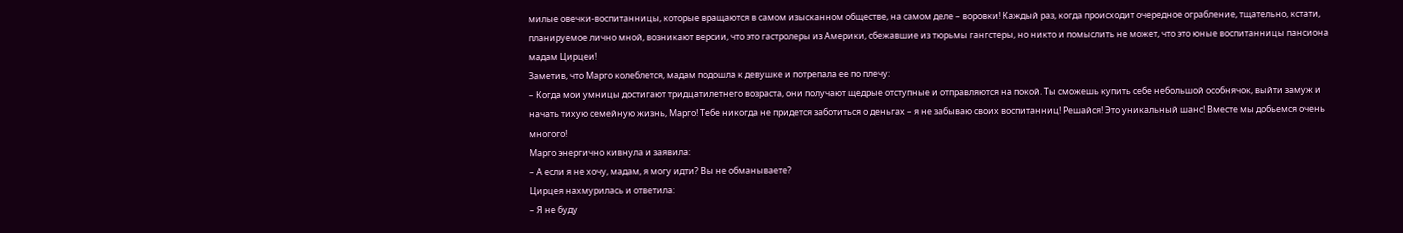милые овечки-воспитанницы, которые вращаются в самом изысканном обществе, на самом деле – воровки! Каждый раз, когда происходит очередное ограбление, тщательно, кстати, планируемое лично мной, возникают версии, что это гастролеры из Америки, сбежавшие из тюрьмы гангстеры, но никто и помыслить не может, что это юные воспитанницы пансиона мадам Цирцеи!
Заметив, что Марго колеблется, мадам подошла к девушке и потрепала ее по плечу:
– Когда мои умницы достигают тридцатилетнего возраста, они получают щедрые отступные и отправляются на покой. Ты сможешь купить себе небольшой особнячок, выйти замуж и начать тихую семейную жизнь, Марго! Тебе никогда не придется заботиться о деньгах – я не забываю своих воспитанниц! Решайся! Это уникальный шанс! Вместе мы добьемся очень многого!
Марго энергично кивнула и заявила:
– А если я не хочу, мадам, я могу идти? Вы не обманываете?
Цирцея нахмурилась и ответила:
– Я не буду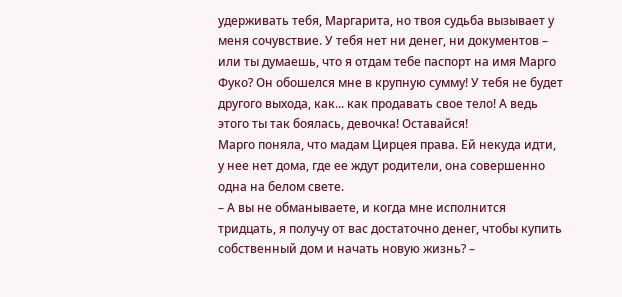удерживать тебя, Маргарита, но твоя судьба вызывает у меня сочувствие. У тебя нет ни денег, ни документов – или ты думаешь, что я отдам тебе паспорт на имя Марго Фуко? Он обошелся мне в крупную сумму! У тебя не будет другого выхода, как... как продавать свое тело! А ведь этого ты так боялась, девочка! Оставайся!
Марго поняла, что мадам Цирцея права. Ей некуда идти, у нее нет дома, где ее ждут родители, она совершенно одна на белом свете.
– А вы не обманываете, и когда мне исполнится тридцать, я получу от вас достаточно денег, чтобы купить собственный дом и начать новую жизнь? –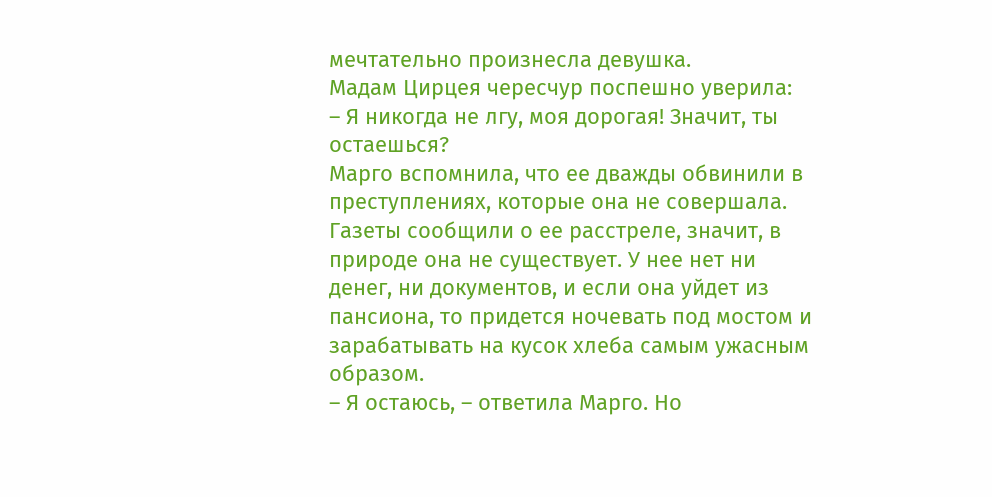мечтательно произнесла девушка.
Мадам Цирцея чересчур поспешно уверила:
– Я никогда не лгу, моя дорогая! Значит, ты остаешься?
Марго вспомнила, что ее дважды обвинили в преступлениях, которые она не совершала. Газеты сообщили о ее расстреле, значит, в природе она не существует. У нее нет ни денег, ни документов, и если она уйдет из пансиона, то придется ночевать под мостом и зарабатывать на кусок хлеба самым ужасным образом.
– Я остаюсь, – ответила Марго. Но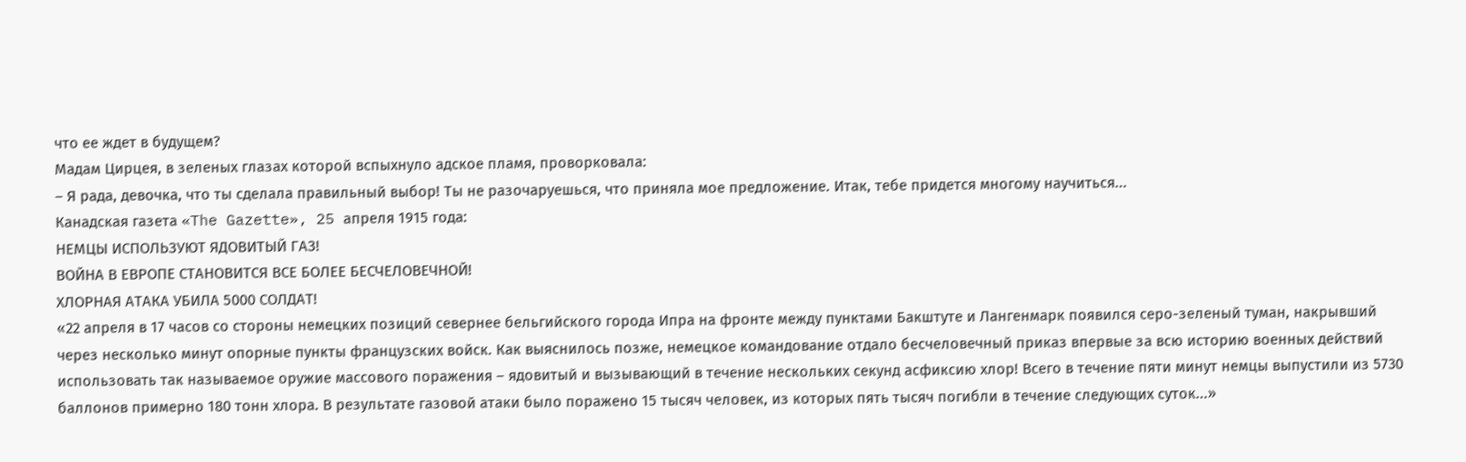что ее ждет в будущем?
Мадам Цирцея, в зеленых глазах которой вспыхнуло адское пламя, проворковала:
– Я рада, девочка, что ты сделала правильный выбор! Ты не разочаруешься, что приняла мое предложение. Итак, тебе придется многому научиться...
Канадская газета «The Gazette», 25 апреля 1915 года:
НЕМЦЫ ИСПОЛЬЗУЮТ ЯДОВИТЫЙ ГАЗ!
ВОЙНА В ЕВРОПЕ СТАНОВИТСЯ ВСЕ БОЛЕЕ БЕСЧЕЛОВЕЧНОЙ!
ХЛОРНАЯ АТАКА УБИЛА 5000 СОЛДАТ!
«22 апреля в 17 часов со стороны немецких позиций севернее бельгийского города Ипра на фронте между пунктами Бакштуте и Лангенмарк появился серо-зеленый туман, накрывший через несколько минут опорные пункты французских войск. Как выяснилось позже, немецкое командование отдало бесчеловечный приказ впервые за всю историю военных действий использовать так называемое оружие массового поражения – ядовитый и вызывающий в течение нескольких секунд асфиксию хлор! Всего в течение пяти минут немцы выпустили из 5730 баллонов примерно 180 тонн хлора. В результате газовой атаки было поражено 15 тысяч человек, из которых пять тысяч погибли в течение следующих суток...»